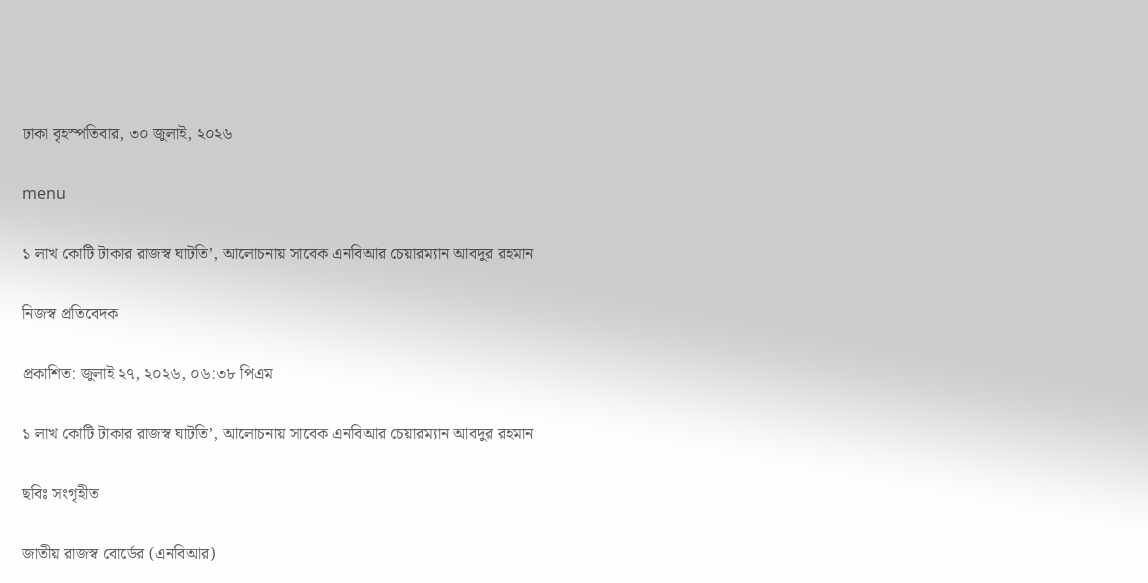ঢাকা বৃহস্পতিবার, ৩০ জুলাই, ২০২৬

menu

১ লাখ কোটি টাকার রাজস্ব ঘাটতি’, আলোচনায় সাবেক এনবিআর চেয়ারম্যান আবদুর রহমান

নিজস্ব প্রতিবেদক

প্রকাশিত: জুলাই ২৭, ২০২৬, ০৬:৩৮ পিএম

১ লাখ কোটি টাকার রাজস্ব ঘাটতি’, আলোচনায় সাবেক এনবিআর চেয়ারম্যান আবদুর রহমান

ছবিঃ সংগৃহীত

জাতীয় রাজস্ব বোর্ডের (এনবিআর)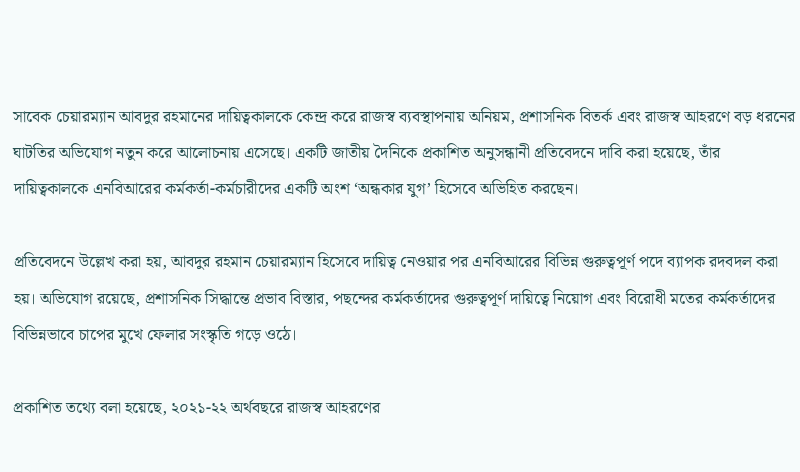সাবেক চেয়ারম্যান আবদুর রহমানের দায়িত্বকালকে কেন্দ্র করে রাজস্ব ব্যবস্থাপনায় অনিয়ম, প্রশাসনিক বিতর্ক এবং রাজস্ব আহরণে বড় ধরনের ঘাটতির অভিযোগ নতুন করে আলোচনায় এসেছে। একটি জাতীয় দৈনিকে প্রকাশিত অনুসন্ধানী প্রতিবেদনে দাবি করা হয়েছে, তাঁর দায়িত্বকালকে এনবিআরের কর্মকর্তা-কর্মচারীদের একটি অংশ ‘অন্ধকার যুগ’ হিসেবে অভিহিত করছেন।

প্রতিবেদনে উল্লেখ করা হয়, আবদুর রহমান চেয়ারম্যান হিসেবে দায়িত্ব নেওয়ার পর এনবিআরের বিভিন্ন গুরুত্বপূর্ণ পদে ব্যাপক রদবদল করা হয়। অভিযোগ রয়েছে, প্রশাসনিক সিদ্ধান্তে প্রভাব বিস্তার, পছন্দের কর্মকর্তাদের গুরুত্বপূর্ণ দায়িত্বে নিয়োগ এবং বিরোধী মতের কর্মকর্তাদের বিভিন্নভাবে চাপের মুখে ফেলার সংস্কৃতি গড়ে ওঠে।

প্রকাশিত তথ্যে বলা হয়েছে, ২০২১-২২ অর্থবছরে রাজস্ব আহরণের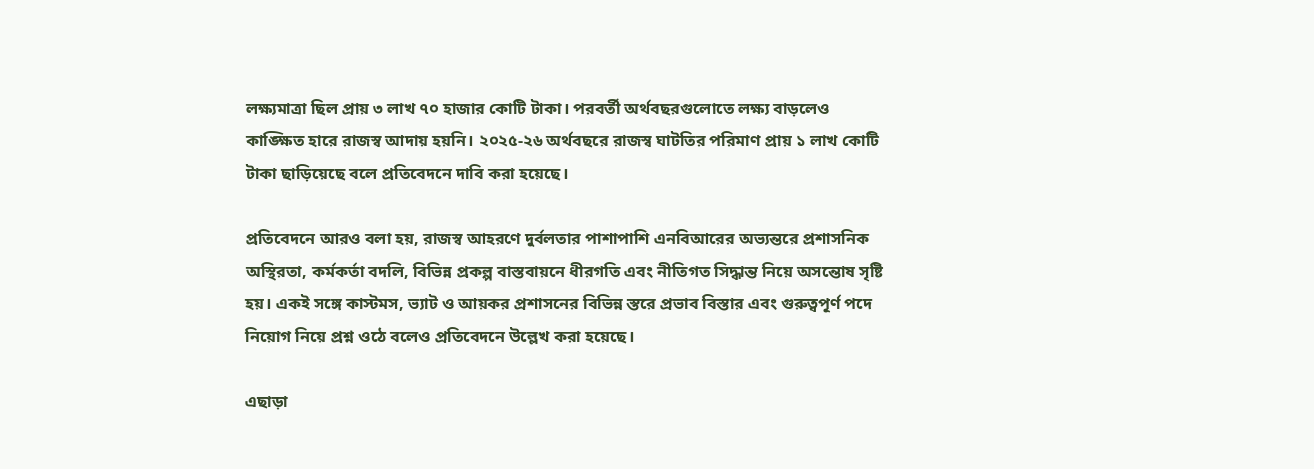লক্ষ্যমাত্রা ছিল প্রায় ৩ লাখ ৭০ হাজার কোটি টাকা। পরবর্তী অর্থবছরগুলোতে লক্ষ্য বাড়লেও কাঙ্ক্ষিত হারে রাজস্ব আদায় হয়নি। ২০২৫-২৬ অর্থবছরে রাজস্ব ঘাটতির পরিমাণ প্রায় ১ লাখ কোটি টাকা ছাড়িয়েছে বলে প্রতিবেদনে দাবি করা হয়েছে।

প্রতিবেদনে আরও বলা হয়, রাজস্ব আহরণে দুর্বলতার পাশাপাশি এনবিআরের অভ্যন্তরে প্রশাসনিক অস্থিরতা, কর্মকর্তা বদলি, বিভিন্ন প্রকল্প বাস্তবায়নে ধীরগতি এবং নীতিগত সিদ্ধান্ত নিয়ে অসন্তোষ সৃষ্টি হয়। একই সঙ্গে কাস্টমস, ভ্যাট ও আয়কর প্রশাসনের বিভিন্ন স্তরে প্রভাব বিস্তার এবং গুরুত্বপূর্ণ পদে নিয়োগ নিয়ে প্রশ্ন ওঠে বলেও প্রতিবেদনে উল্লেখ করা হয়েছে।

এছাড়া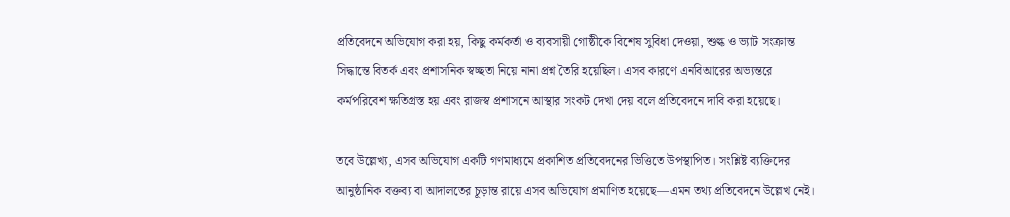প্রতিবেদনে অভিযোগ করা হয়, কিছু কর্মকর্তা ও ব্যবসায়ী গোষ্ঠীকে বিশেষ সুবিধা দেওয়া, শুল্ক ও ভ্যাট সংক্রান্ত সিদ্ধান্তে বিতর্ক এবং প্রশাসনিক স্বচ্ছতা নিয়ে নানা প্রশ্ন তৈরি হয়েছিল। এসব কারণে এনবিআরের অভ্যন্তরে কর্মপরিবেশ ক্ষতিগ্রস্ত হয় এবং রাজস্ব প্রশাসনে আস্থার সংকট দেখা দেয় বলে প্রতিবেদনে দাবি করা হয়েছে।

তবে উল্লেখ্য, এসব অভিযোগ একটি গণমাধ্যমে প্রকাশিত প্রতিবেদনের ভিত্তিতে উপস্থাপিত। সংশ্লিষ্ট ব্যক্তিদের আনুষ্ঠানিক বক্তব্য বা আদালতের চূড়ান্ত রায়ে এসব অভিযোগ প্রমাণিত হয়েছে—এমন তথ্য প্রতিবেদনে উল্লেখ নেই।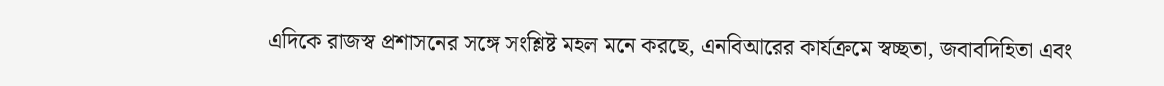এদিকে রাজস্ব প্রশাসনের সঙ্গে সংশ্লিষ্ট মহল মনে করছে, এনবিআরের কার্যক্রমে স্বচ্ছতা, জবাবদিহিতা এবং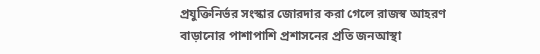প্রযুক্তিনির্ভর সংস্কার জোরদার করা গেলে রাজস্ব আহরণ বাড়ানোর পাশাপাশি প্রশাসনের প্রতি জনআস্থা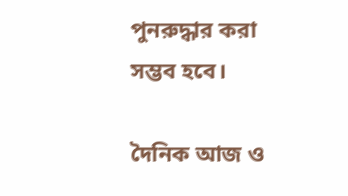পুনরুদ্ধার করা সম্ভব হবে।

দৈনিক আজ ও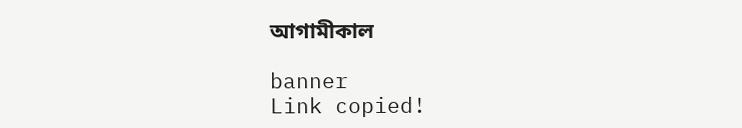আগামীকাল

banner
Link copied!